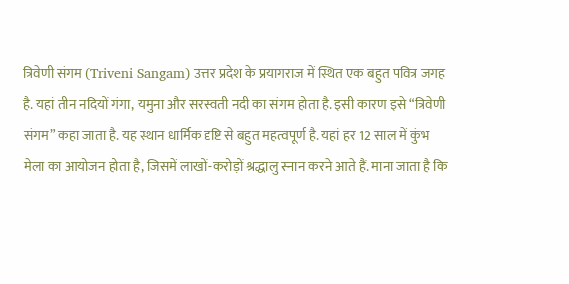त्रिवेणी संगम (Triveni Sangam) उत्तर प्रदेश के प्रयागराज में स्थित एक बहुत पवित्र जगह है. यहां तीन नदियों गंगा, यमुना और सरस्वती नदी का संगम होता है. इसी कारण इसे “त्रिवेणी संगम” कहा जाता है. यह स्थान धार्मिक दृष्टि से बहुत महत्वपूर्ण है. यहां हर 12 साल में कुंभ मेला का आयोजन होता है, जिसमें लाखों-करोड़ों श्रद्धालु स्नान करने आते हैं. माना जाता है कि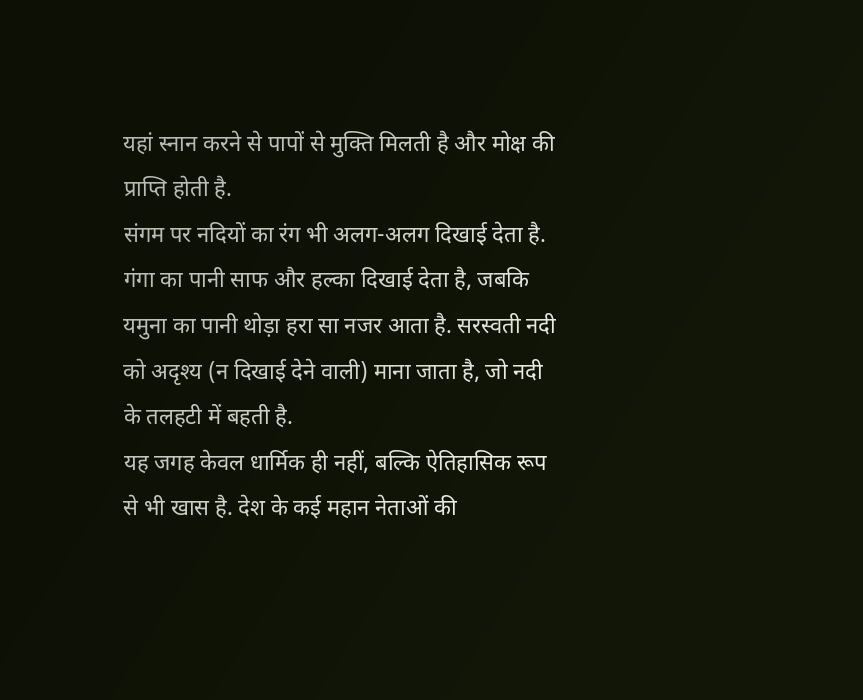यहां स्नान करने से पापों से मुक्ति मिलती है और मोक्ष की प्राप्ति होती है.
संगम पर नदियों का रंग भी अलग-अलग दिखाई देता है. गंगा का पानी साफ और हल्का दिखाई देता है, जबकि यमुना का पानी थोड़ा हरा सा नजर आता है. सरस्वती नदी को अदृश्य (न दिखाई देने वाली) माना जाता है, जो नदी के तलहटी में बहती है.
यह जगह केवल धार्मिक ही नहीं, बल्कि ऐतिहासिक रूप से भी खास है. देश के कई महान नेताओं की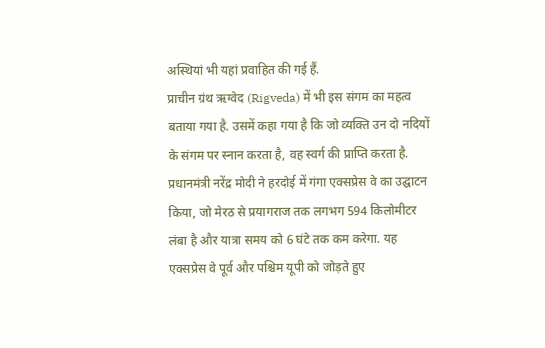अस्थियां भी यहां प्रवाहित की गई हैं.
प्राचीन ग्रंथ ऋग्वेद (Rigveda) में भी इस संगम का महत्व बताया गया है. उसमें कहा गया है कि जो व्यक्ति उन दो नदियों के संगम पर स्नान करता है, वह स्वर्ग की प्राप्ति करता है.
प्रधानमंत्री नरेंद्र मोदी ने हरदोई में गंगा एक्सप्रेस वे का उद्घाटन किया, जो मेरठ से प्रयागराज तक लगभग 594 किलोमीटर लंबा है और यात्रा समय को 6 घंटे तक कम करेगा. यह एक्सप्रेस वे पूर्व और पश्चिम यूपी को जोड़ते हुए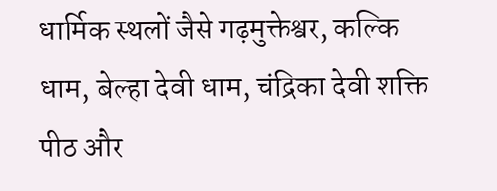धार्मिक स्थलों जैसे गढ़मुक्तेश्वर, कल्कि धाम, बेल्हा देवी धाम, चंद्रिका देवी शक्ति पीठ और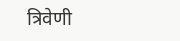त्रिवेणी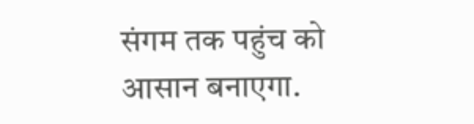संगम तक पहुंच को आसान बनाएगा.